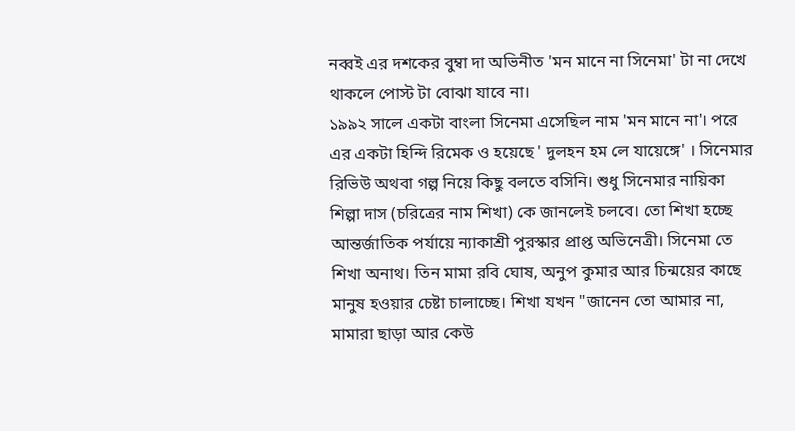নব্বই এর দশকের বুম্বা দা অভিনীত 'মন মানে না সিনেমা' টা না দেখে থাকলে পোস্ট টা বোঝা যাবে না।
১৯৯২ সালে একটা বাংলা সিনেমা এসেছিল নাম 'মন মানে না'। পরে এর একটা হিন্দি রিমেক ও হয়েছে ' দুলহন হম লে যায়েঙ্গে' । সিনেমার রিভিউ অথবা গল্প নিয়ে কিছু বলতে বসিনি। শুধু সিনেমার নায়িকা শিল্পা দাস (চরিত্রের নাম শিখা) কে জানলেই চলবে। তো শিখা হচ্ছে আন্তর্জাতিক পর্যায়ে ন্যাকাশ্রী পুরস্কার প্রাপ্ত অভিনেত্রী। সিনেমা তে শিখা অনাথ। তিন মামা রবি ঘোষ, অনুপ কুমার আর চিন্ময়ের কাছে মানুষ হওয়ার চেষ্টা চালাচ্ছে। শিখা যখন "জানেন তো আমার না, মামারা ছাড়া আর কেউ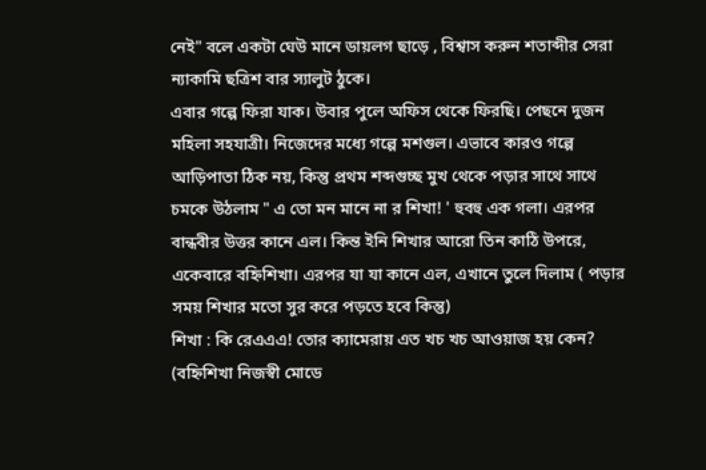নেই" বলে একটা ঘেউ মানে ডায়লগ ছাড়ে , বিশ্বাস করুন শতাব্দীর সেরা ন্যাকামি ছত্রিশ বার স্যালুট ঠুকে।
এবার গল্পে ফিরা যাক। উবার পুলে অফিস থেকে ফিরছি। পেছনে দুজন মহিলা সহযাত্রী। নিজেদের মধ্যে গল্পে মশগুল। এভাবে কারও গল্পে আড়িপাতা ঠিক নয়, কিন্তু প্রথম শব্দগুচ্ছ মুখ থেকে পড়ার সাথে সাথে চমকে উঠলাম " এ তো মন মানে না র শিখা! ' হুবহু এক গলা। এরপর বান্ধবীর উত্তর কানে এল। কিন্ত ইনি শিখার আরো তিন কাঠি উপরে, একেবারে বহ্নিশিখা। এরপর যা যা কানে এল, এখানে তুলে দিলাম ( পড়ার সময় শিখার মতো সুর করে পড়তে হবে কিন্তু)
শিখা : কি রেএএএ! তোর ক্যামেরায় এত খচ খচ আওয়াজ হয় কেন?
(বহ্নিশিখা নিজস্বী মোডে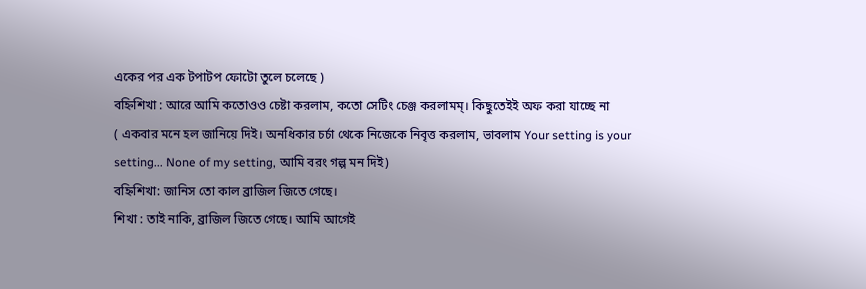একের পর এক টপাটপ ফোটো তুলে চলেছে )
বহ্নিশিখা : আরে আমি কতোওও চেষ্টা করলাম, কতো সেটিং চেঞ্জ করলামম্। কিছুতেইই অফ করা যাচ্ছে না
( একবার মনে হল জানিয়ে দিই। অনধিকার চর্চা থেকে নিজেকে নিবৃত্ত করলাম, ভাবলাম Your setting is your setting... None of my setting, আমি বরং গল্প মন দিই)
বহ্নিশিখা: জানিস তো কাল ব্রাজিল জিতে গেছে।
শিখা : তাই নাকি, ব্রাজিল জিতে গেছে। আমি আগেই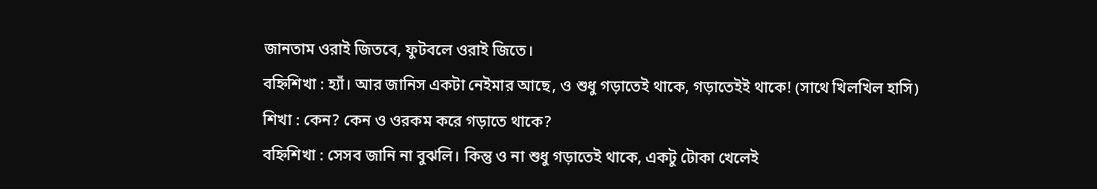জানতাম ওরাই জিতবে, ফুটবলে ওরাই জিতে।
বহ্নিশিখা : হ্যাঁ। আর জানিস একটা নেইমার আছে, ও শুধু গড়াতেই থাকে, গড়াতেইই থাকে! (সাথে খিলখিল হাসি)
শিখা : কেন? কেন ও ওরকম করে গড়াতে থাকে?
বহ্নিশিখা : সেসব জানি না বুঝলি। কিন্তু ও না শুধু গড়াতেই থাকে, একটু টোকা খেলেই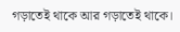গড়াতেই থাকে আর গড়াতেই থাকে।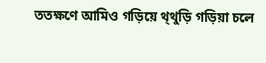ততক্ষণে আমিও গড়িয়ে থ্থুড়ি গড়িয়া চলে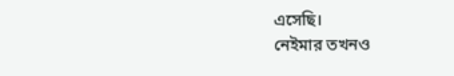এসেছি।
নেইমার তখনও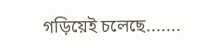গড়িয়েই চলেছে.......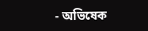- অভিষেক